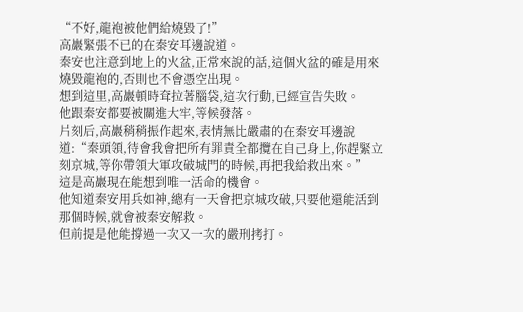“不好,龍袍被他們給燒毀了!”
高巖緊張不已的在秦安耳邊說道。
秦安也注意到地上的火盆,正常來說的話,這個火盆的確是用來燒毀龍袍的,否則也不會憑空出現。
想到這里,高巖頓時耷拉著腦袋,這次行動,已經宣告失敗。
他跟秦安都要被關進大牢,等候發落。
片刻后,高巖稍稍振作起來,表情無比嚴肅的在秦安耳邊說道:“秦頭領,待會我會把所有罪責全都攬在自己身上,你趕緊立刻京城,等你帶領大軍攻破城門的時候,再把我給救出來。”
這是高巖現在能想到唯一活命的機會。
他知道秦安用兵如神,總有一天會把京城攻破,只要他還能活到那個時候,就會被秦安解救。
但前提是他能撐過一次又一次的嚴刑拷打。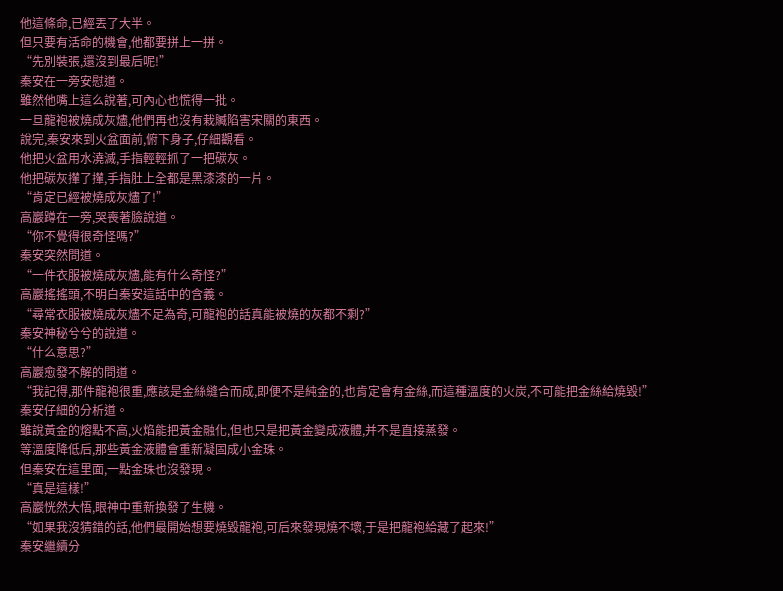他這條命,已經丟了大半。
但只要有活命的機會,他都要拼上一拼。
“先別裝張,還沒到最后呢!”
秦安在一旁安慰道。
雖然他嘴上這么說著,可內心也慌得一批。
一旦龍袍被燒成灰燼,他們再也沒有栽贓陷害宋關的東西。
說完,秦安來到火盆面前,俯下身子,仔細觀看。
他把火盆用水澆滅,手指輕輕抓了一把碳灰。
他把碳灰攆了攆,手指肚上全都是黑漆漆的一片。
“肯定已經被燒成灰燼了!”
高巖蹲在一旁,哭喪著臉說道。
“你不覺得很奇怪嗎?”
秦安突然問道。
“一件衣服被燒成灰燼,能有什么奇怪?”
高巖搖搖頭,不明白秦安這話中的含義。
“尋常衣服被燒成灰燼不足為奇,可龍袍的話真能被燒的灰都不剩?”
秦安神秘兮兮的說道。
“什么意思?”
高巖愈發不解的問道。
“我記得,那件龍袍很重,應該是金絲縫合而成,即便不是純金的,也肯定會有金絲,而這種溫度的火炭,不可能把金絲給燒毀!”
秦安仔細的分析道。
雖說黃金的熔點不高,火焰能把黃金融化,但也只是把黃金變成液體,并不是直接蒸發。
等溫度降低后,那些黃金液體會重新凝固成小金珠。
但秦安在這里面,一點金珠也沒發現。
“真是這樣!”
高巖恍然大悟,眼神中重新換發了生機。
“如果我沒猜錯的話,他們最開始想要燒毀龍袍,可后來發現燒不壞,于是把龍袍給藏了起來!”
秦安繼續分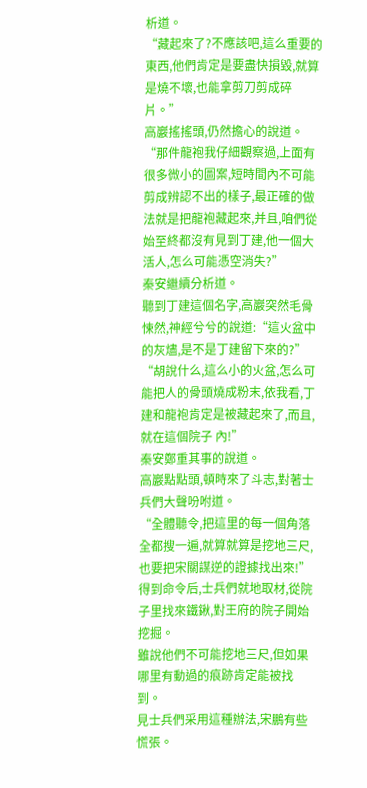析道。
“藏起來了?不應該吧,這么重要的東西,他們肯定是要盡快損毀,就算是燒不壞,也能拿剪刀剪成碎片。”
高巖搖搖頭,仍然擔心的說道。
“那件龍袍我仔細觀察過,上面有很多微小的圖案,短時間內不可能剪成辨認不出的樣子,最正確的做法就是把龍袍藏起來,并且,咱們從始至終都沒有見到丁建,他一個大活人,怎么可能憑空消失?”
秦安繼續分析道。
聽到丁建這個名字,高巖突然毛骨悚然,神經兮兮的說道:“這火盆中的灰燼,是不是丁建留下來的?”
“胡說什么,這么小的火盆,怎么可能把人的骨頭燒成粉末,依我看,丁建和龍袍肯定是被藏起來了,而且,就在這個院子 內!”
秦安鄭重其事的說道。
高巖點點頭,頓時來了斗志,對著士兵們大聲吩咐道。
“全體聽令,把這里的每一個角落全都搜一遍,就算就算是挖地三尺,也要把宋關謀逆的證據找出來!”
得到命令后,士兵們就地取材,從院子里找來鐵鍬,對王府的院子開始挖掘。
雖說他們不可能挖地三尺,但如果哪里有動過的痕跡肯定能被找到。
見士兵們采用這種辦法,宋鵬有些慌張。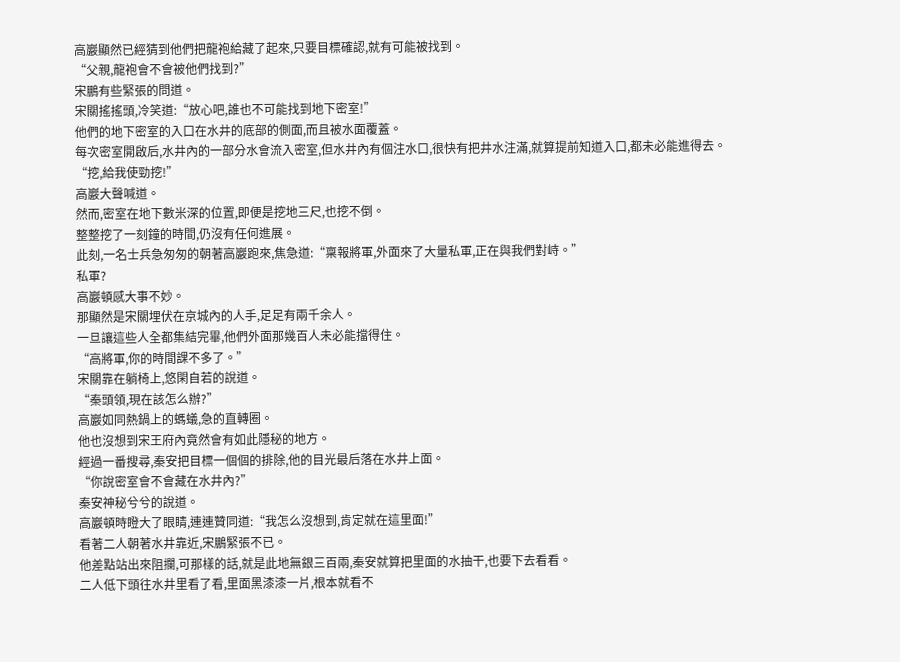高巖顯然已經猜到他們把龍袍給藏了起來,只要目標確認,就有可能被找到。
“父親,龍袍會不會被他們找到?”
宋鵬有些緊張的問道。
宋關搖搖頭,冷笑道:“放心吧,誰也不可能找到地下密室!”
他們的地下密室的入口在水井的底部的側面,而且被水面覆蓋。
每次密室開啟后,水井內的一部分水會流入密室,但水井內有個注水口,很快有把井水注滿,就算提前知道入口,都未必能進得去。
“挖,給我使勁挖!”
高巖大聲喊道。
然而,密室在地下數米深的位置,即便是挖地三尺,也挖不倒。
整整挖了一刻鐘的時間,仍沒有任何進展。
此刻,一名士兵急匆匆的朝著高巖跑來,焦急道:“稟報將軍,外面來了大量私軍,正在與我們對峙。”
私軍?
高巖頓感大事不妙。
那顯然是宋關埋伏在京城內的人手,足足有兩千余人。
一旦讓這些人全都集結完畢,他們外面那幾百人未必能擋得住。
“高將軍,你的時間課不多了。”
宋關靠在躺椅上,悠閑自若的說道。
“秦頭領,現在該怎么辦?”
高巖如同熱鍋上的螞蟻,急的直轉圈。
他也沒想到宋王府內竟然會有如此隱秘的地方。
經過一番搜尋,秦安把目標一個個的排除,他的目光最后落在水井上面。
“你說密室會不會藏在水井內?”
秦安神秘兮兮的說道。
高巖頓時瞪大了眼睛,連連贊同道:“我怎么沒想到,肯定就在這里面!”
看著二人朝著水井靠近,宋鵬緊張不已。
他差點站出來阻攔,可那樣的話,就是此地無銀三百兩,秦安就算把里面的水抽干,也要下去看看。
二人低下頭往水井里看了看,里面黑漆漆一片,根本就看不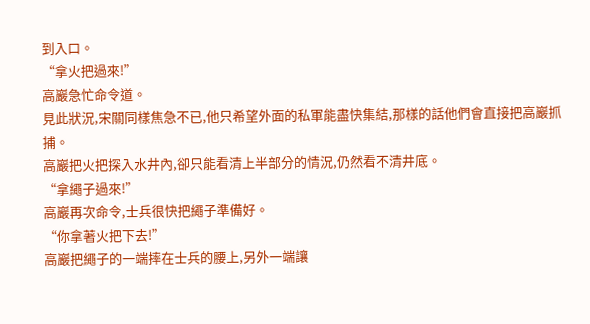到入口。
“拿火把過來!”
高巖急忙命令道。
見此狀況,宋關同樣焦急不已,他只希望外面的私軍能盡快集結,那樣的話他們會直接把高巖抓捕。
高巖把火把探入水井內,卻只能看清上半部分的情況,仍然看不清井底。
“拿繩子過來!”
高巖再次命令,士兵很快把繩子準備好。
“你拿著火把下去!”
高巖把繩子的一端摔在士兵的腰上,另外一端讓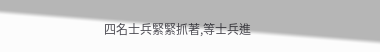四名士兵緊緊抓著,等士兵進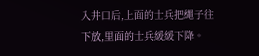入井口后,上面的士兵把繩子往下放,里面的士兵緩緩下降。